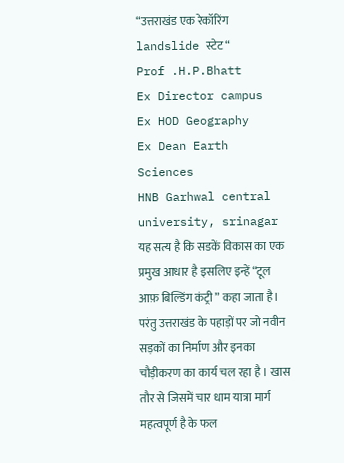“उत्तराखंड एक रेकॉरिंग landslide स्टेट “
Prof .H.P.Bhatt
Ex Director campus
Ex HOD Geography
Ex Dean Earth Sciences
HNB Garhwal central university, srinagar
यह सत्य है कि सडकें विकास का एक प्रमुख आधार है इसलिए इन्हें “टूल आफ़ बिल्डिंग कंट्री ” कहा जाता है। परंतु उत्तराखंड के पहाड़ों पर जो नवीन सड़कों का निर्माण और इनका चौड़ीकरण का कार्य चल रहा है । खास तौर से जिसमें चार धाम यात्रा मार्ग महत्वपूर्ण है के फल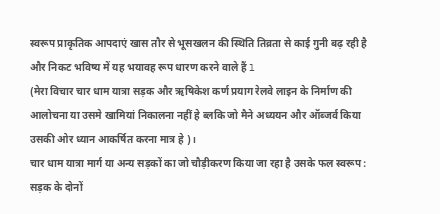स्वरूप प्राकृतिक आपदाएं खास तौर से भूसखलन की स्थिति तिव्रता से काई गुनी बढ़ रही है और निकट भविष्य में यह भयावह रूप धारण करने वाले हैं l
(मेरा विचार चार धाम यात्रा सड़क और ऋषिकेश कर्ण प्रयाग रेलवे लाइन के निर्माण की आलोचना या उसमे खामियां निकालना नहीं हे ब्लकि जो मैने अध्ययन और ऑब्जर्व किया उसकी ओर ध्यान आकर्षित करना मात्र हे )।
चार धाम यात्रा मार्ग या अन्य सड़कों का जो चौड़ीकरण किया जा रहा है उसके फल स्वरूप :
सड़क के दोनों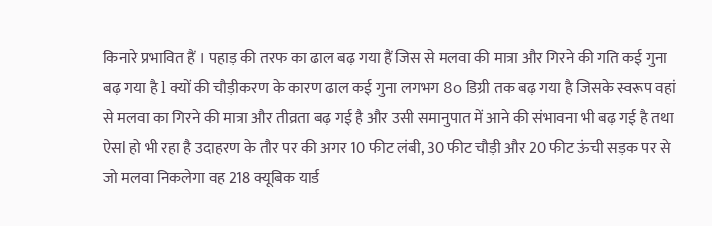किनारे प्रभावित हैं । पहाड़ की तरफ का ढाल बढ़ गया हैं जिस से मलवा की मात्रा और गिरने की गति कई गुना बढ़ गया है l क्यों की चौड़ीकरण के कारण ढाल कई गुना लगभग 8o डिग्री तक बढ़ गया है जिसके स्वरूप वहां से मलवा का गिरने की मात्रा और तीव्रता बढ़ गई है और उसी समानुपात में आने की संभावना भी बढ़ गई है तथा ऐसl हो भी रहा है उदाहरण के तौर पर की अगर 10 फीट लंबी, 30 फीट चौड़ी और 20 फीट ऊंची सड़क पर से जो मलवा निकलेगा वह 218 क्यूबिक यार्ड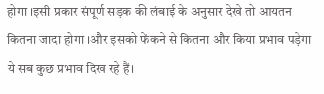होगा ।इसी प्रकार संपूर्ण सड़क की लंबाई के अनुसार देखे तो आयतन कितना जादा होगा ।और इसको फेंकने से कितना और किया प्रभाव पड़ेगा ये सब कुछ प्रभाव दिख रहे हैं।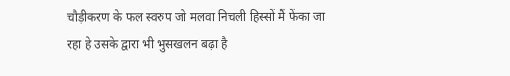चौड़ीकरण के फल स्वरुप जो मलवा निचली हिस्सों मैं फेंका जा रहा हे उसके द्वारा भी भुसखलन बढ़ा है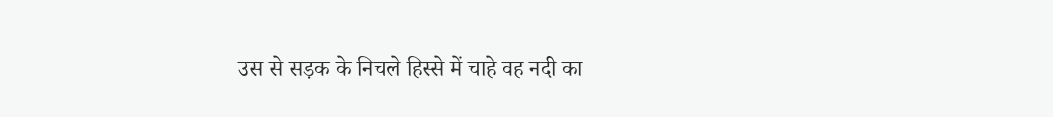उस से सड़क के निचले हिस्से में चाहे वह नदी का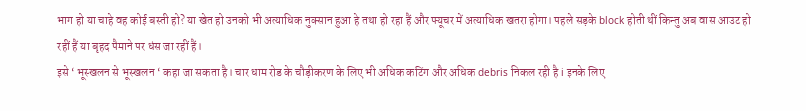भाग हो या चाहे वह कोई बस्ती हो? या खेत हो उनको भी अत्याधिक नुक्सान हुआ हे तथा हो रहा हैं और फ्यूचर में अत्याधिक खतरा होगा। पहले सड़के block होती थीं किन्तु अब वास आउट हो रहीं हैं या बृहद पैमाने पर धंस जा रहीं हैं।
इसे ‘ भूस्खलन से भूस्खलन ‘ कहा जा सकता है। चार धाम रोड के चौड़ीकरण के लिए भी अधिक कटिंग और अधिक debris निकल रही है i इनके लिए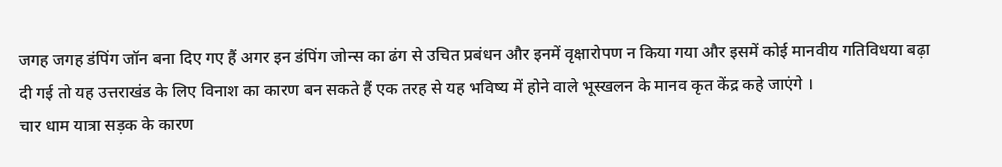जगह जगह डंपिंग जॉन बना दिए गए हैं अगर इन डंपिंग जोन्स का ढंग से उचित प्रबंधन और इनमें वृक्षारोपण न किया गया और इसमें कोई मानवीय गतिविधया बढ़ा दी गई तो यह उत्तराखंड के लिए विनाश का कारण बन सकते हैं एक तरह से यह भविष्य में होने वाले भूस्खलन के मानव कृत केंद्र कहे जाएंगे ।
चार धाम यात्रा सड़क के कारण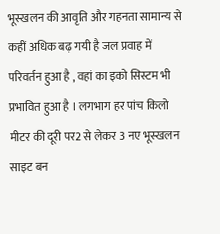भूस्खलन की आवृति और गहनता सामान्य से कहीं अधिक बढ़ गयी है जल प्रवाह में परिवर्तन हुआ है , वहां का इको सिस्टम भी प्रभावित हुआ है । लगभाग हर पांच किलो मीटर की दूरी पर2 से लेकर 3 नए भूस्खलन साइट बन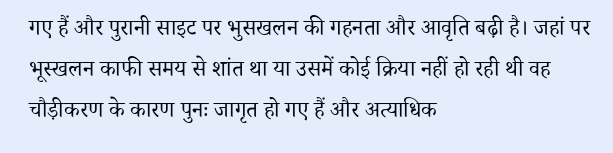गए हैं और पुरानी साइट पर भुसखलन की गहनता और आवृति बढ़ी है। जहां पर भूस्खलन काफी समय से शांत था या उसमें कोई क्रिया नहीं हो रही थी वह चौड़ीकरण के कारण पुनः जागृत हो गए हैं और अत्याधिक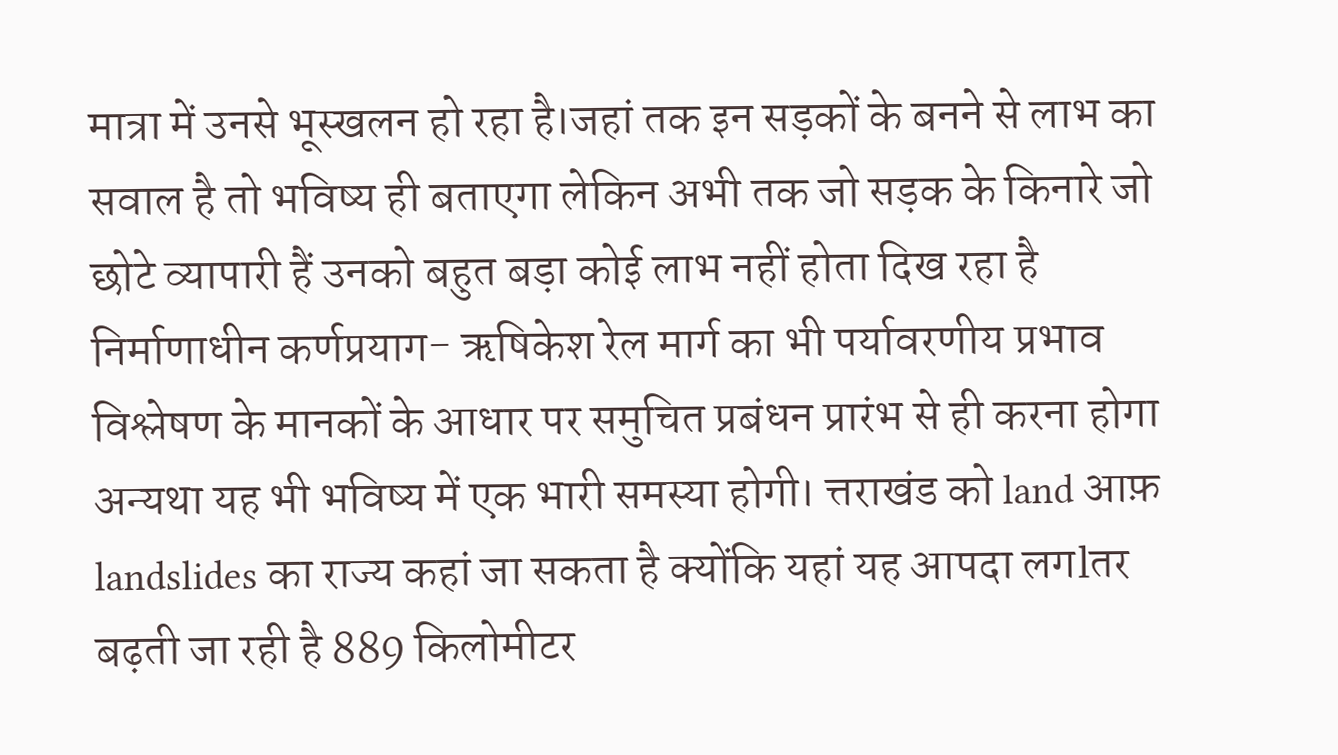मात्रा में उनसे भूस्खलन हो रहा है।जहां तक इन सड़कों के बनने से लाभ का सवाल है तो भविष्य ही बताएगा लेकिन अभी तक जो सड़क के किनारे जो छोटे व्यापारी हैं उनको बहुत बड़ा कोई लाभ नहीं होता दिख रहा है निर्माणाधीन कर्णप्रयाग- ऋषिकेश रेल मार्ग का भी पर्यावरणीय प्रभाव विश्लेषण के मानकों के आधार पर समुचित प्रबंधन प्रारंभ से ही करना होगा अन्यथा यह भी भविष्य में एक भारी समस्या होगी। त्तराखंड को land आफ़ landslides का राज्य कहां जा सकता है क्योंकि यहां यह आपदा लगlतर बढ़ती जा रही है 889 किलोमीटर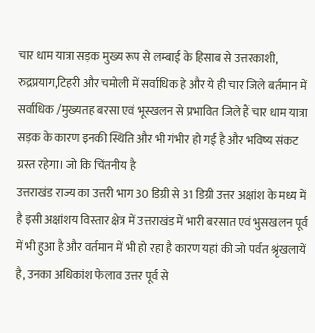चार धाम यात्रा सड़क मुख्य रूप से लम्बाई के हिसाब से उत्तरकाशी, रुद्रप्रयाग,टिहरी और चमोली में सर्वाधिक हे और ये ही चार जिले बर्तमान में सर्वाधिक /मुख्यतह बरसा एवं भूस्खलन से प्रभावित जिले हैं चार धाम यात्रा सड़क के कारण इनकी स्थिति और भी गंभीर हो गई है और भविष्य संकट ग्रस्त रहेगा। जो कि चिंतनीय है
उत्तराखंड राज्य का उत्तरी भाग 30 डिग्री से 31 डिग्री उत्तर अक्षांश के मध्य में है इसी अक्षांशय विस्तार क्षेत्र में उत्तराखंड में भारी बरसात एवं भुसखलन पूर्व में भी हुआ है और वर्तमान में भी हो रहा है कारण यहां की जो पर्वत श्रृंखलायें है, उनका अधिकांश फेलाव उत्तर पूर्व से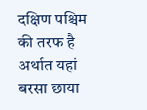दक्षिण पश्चिम की तरफ है अर्थात यहां बरसा छाया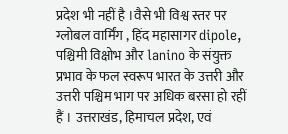प्रदेश भी नहीं है ।वैसे भी विश्व स्तर पर ग्लोबल वार्मिंग , हिंद महासागर dipole, पश्चिमी विक्षोभ और lanino के संयुक्त प्रभाव के फल स्वरूप भारत के उत्तरी और उत्तरी पश्चिम भाग पर अधिक बरसा हो रहीं हैं । उत्तराखंड, हिमाचल प्रदेश, एवं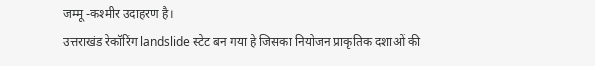जम्मू -कश्मीर उदाहरण है।
उत्तराखंड रेकॉरिंग landslide स्टेट बन गया हे जिसका नियोजन प्राकृतिक दशाओं की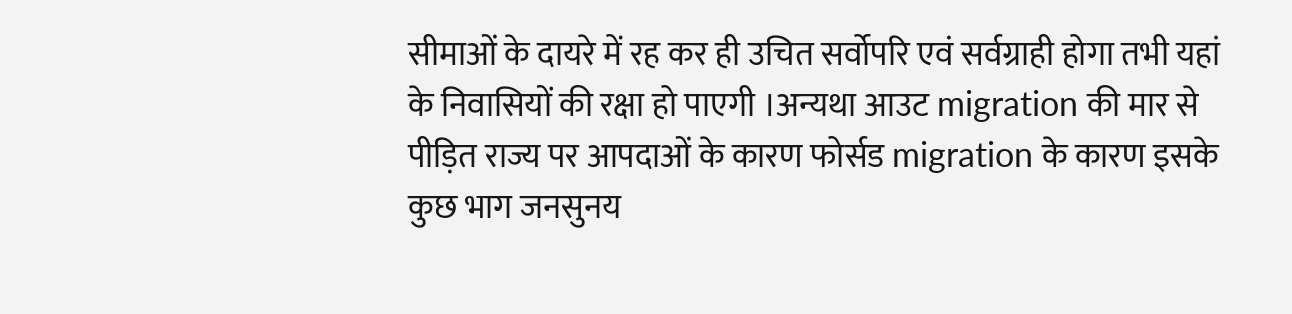सीमाओं के दायरे में रह कर ही उचित सर्वोपरि एवं सर्वग्राही होगा तभी यहां के निवासियों की रक्षा हो पाएगी ।अन्यथा आउट migration की मार से पीड़ित राज्य पर आपदाओं के कारण फोर्सड migration के कारण इसके कुछ भाग जनसुनय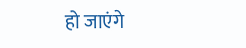हो जाएंगे